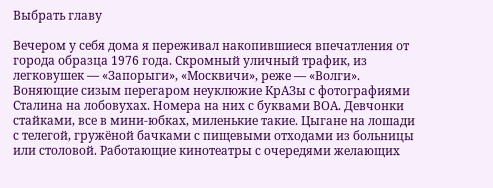Выбрать главу

Вечером у себя дома я переживал накопившиеся впечатления от города образца 1976 года. Скромный уличный трафик, из легковушек — «Запорыги», «Москвичи», реже — «Волги». Воняющие сизым перегаром неуклюжие КрАЗы с фотографиями Сталина на лобовухах. Номера на них с буквами ВОА. Девчонки стайками, все в мини-юбках, миленькие такие. Цыгане на лошади с телегой, гружёной бачками с пищевыми отходами из больницы или столовой. Работающие кинотеатры с очередями желающих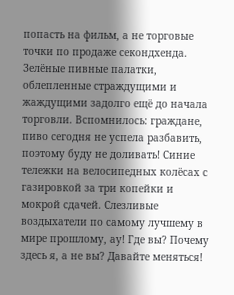попасть на фильм, а не торговые точки по продаже секондхенда. Зелёные пивные палатки, облепленные страждущими и жаждущими задолго ещё до начала торговли. Вспомнилось: граждане, пиво сегодня не успела разбавить, поэтому буду не доливать! Синие тележки на велосипедных колёсах с газировкой за три копейки и мокрой сдачей. Слезливые воздыхатели по самому лучшему в мире прошлому, ау! Где вы? Почему здесь я, а не вы? Давайте меняться!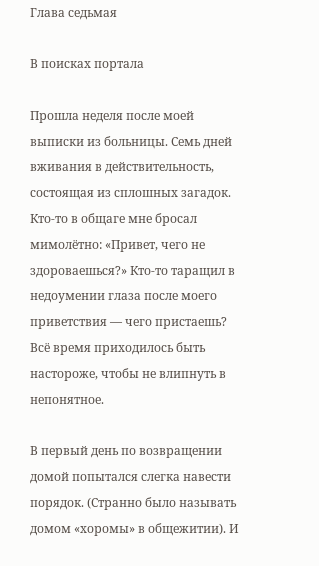Глава седьмая

В поисках портала

Прошла неделя после моей выписки из больницы. Семь дней вживания в действительность, состоящая из сплошных загадок. Кто-то в общаге мне бросал мимолётно: «Привет, чего не здороваешься?» Кто-то таращил в недоумении глаза после моего приветствия — чего пристаешь? Всё время приходилось быть настороже, чтобы не влипнуть в непонятное.

В первый день по возвращении домой попытался слегка навести порядок. (Странно было называть домом «хоромы» в общежитии). И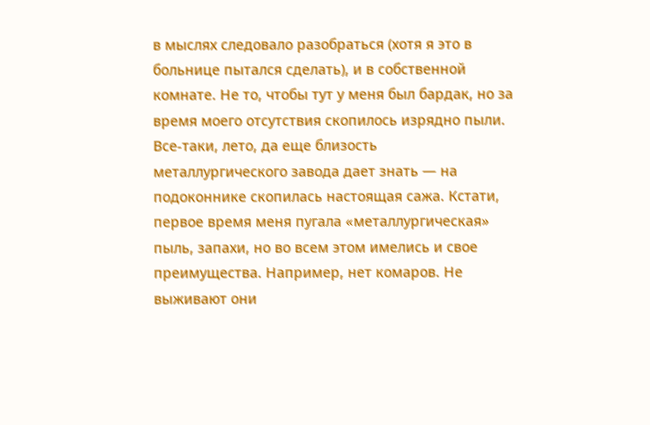в мыслях следовало разобраться (хотя я это в больнице пытался сделать), и в собственной комнате. Не то, чтобы тут у меня был бардак, но за время моего отсутствия скопилось изрядно пыли. Все-таки, лето, да еще близость металлургического завода дает знать — на подоконнике скопилась настоящая сажа. Кстати, первое время меня пугала «металлургическая» пыль, запахи, но во всем этом имелись и свое преимущества. Например, нет комаров. Не выживают они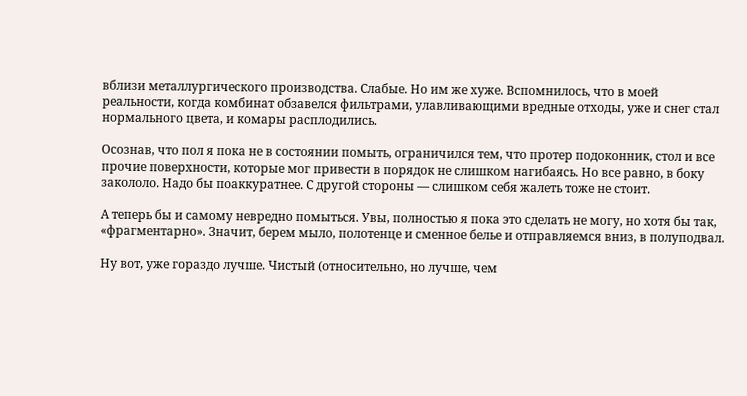вблизи металлургического производства. Слабые. Но им же хуже. Вспомнилось, что в моей реальности, когда комбинат обзавелся фильтрами, улавливающими вредные отходы, уже и снег стал нормального цвета, и комары расплодились.

Осознав, что пол я пока не в состоянии помыть, ограничился тем, что протер подоконник, стол и все прочие поверхности, которые мог привести в порядок не слишком нагибаясь. Но все равно, в боку закололо. Надо бы поаккуратнее. С другой стороны — слишком себя жалеть тоже не стоит.

А теперь бы и самому невредно помыться. Увы, полностью я пока это сделать не могу, но хотя бы так, «фрагментарно». Значит, берем мыло, полотенце и сменное белье и отправляемся вниз, в полуподвал.

Ну вот, уже гораздо лучше. Чистый (относительно, но лучше, чем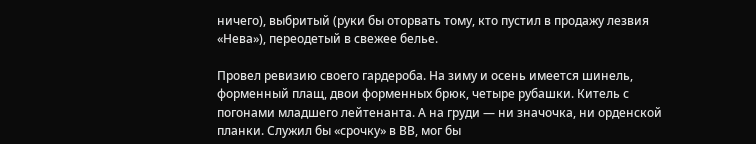ничего), выбритый (руки бы оторвать тому, кто пустил в продажу лезвия «Нева»), переодетый в свежее белье.

Провел ревизию своего гардероба. На зиму и осень имеется шинель, форменный плащ, двои форменных брюк, четыре рубашки. Китель с погонами младшего лейтенанта. А на груди — ни значочка, ни орденской планки. Служил бы «срочку» в ВВ, мог бы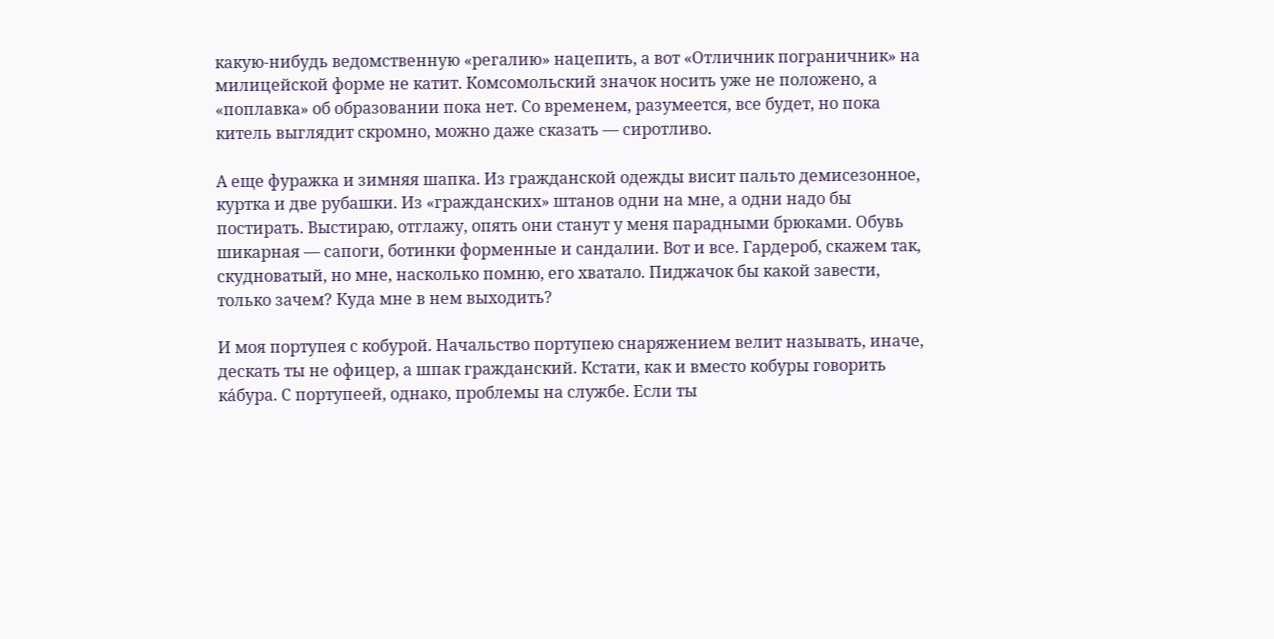какую-нибудь ведомственную «регалию» нацепить, а вот «Отличник пограничник» на милицейской форме не катит. Комсомольский значок носить уже не положено, а «поплавка» об образовании пока нет. Со временем, разумеется, все будет, но пока китель выглядит скромно, можно даже сказать — сиротливо.

А еще фуражка и зимняя шапка. Из гражданской одежды висит пальто демисезонное, куртка и две рубашки. Из «гражданских» штанов одни на мне, а одни надо бы постирать. Выстираю, отглажу, опять они станут у меня парадными брюками. Обувь шикарная — сапоги, ботинки форменные и сандалии. Вот и все. Гардероб, скажем так, скудноватый, но мне, насколько помню, его хватало. Пиджачок бы какой завести, только зачем? Куда мне в нем выходить?

И моя портупея с кобурой. Начальство портупею снаряжением велит называть, иначе, дескать ты не офицер, а шпак гражданский. Кстати, как и вместо кобуры говорить ка́бура. С портупеей, однако, проблемы на службе. Если ты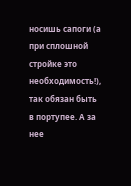носишь сапоги (а при сплошной стройке это необходимость!), так обязан быть в портупее. А за нее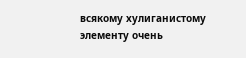всякому хулиганистому элементу очень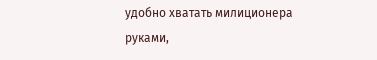удобно хватать милиционера руками,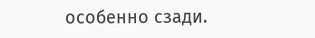особенно сзади.